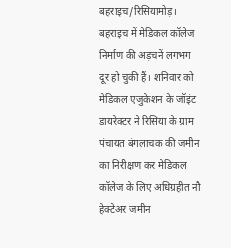बहराइच/रिसियामोड़। बहराइच में मेडिकल कॉलेज निर्माण की अड़चनें लगभग दूर हो चुकी हैं। शनिवार को मेडिकल एजुकेशन के जॉइंट डायरेक्टर ने रिसिया के ग्राम पंचायत बंगलाचक की जमीन का निरीक्षण कर मेडिकल कॉलेज के लिए अधिग्रहीत नौ हेक्टेअर जमीन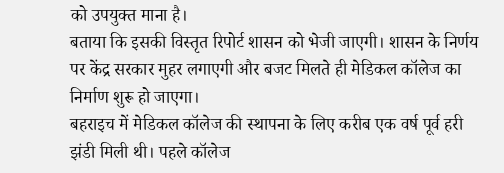को उपयुक्त माना है।
बताया कि इसकी विस्तृत रिपोर्ट शासन को भेजी जाएगी। शासन के निर्णय पर केंद्र सरकार मुहर लगाएगी और बजट मिलते ही मेडिकल कॉलेज का निर्माण शुरू हो जाएगा।
बहराइच में मेडिकल कॉलेज की स्थापना के लिए करीब एक वर्ष पूर्व हरी झंडी मिली थी। पहले कॉलेज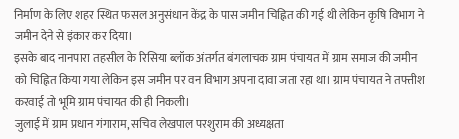निर्माण के लिए शहर स्थित फसल अनुसंधान केंद्र के पास जमीन चिह्नित की गई थी लेकिन कृषि विभाग ने जमीन देने से इंकार कर दिया।
इसके बाद नानपारा तहसील के रिसिया ब्लॉक अंतर्गत बंगलाचक ग्राम पंचायत में ग्राम समाज की जमीन को चिह्नित किया गया लेकिन इस जमीन पर वन विभाग अपना दावा जता रहा था। ग्राम पंचायत ने तफ्तीश करवाई तो भूमि ग्राम पंचायत की ही निकली।
जुलाई में ग्राम प्रधान गंगाराम, सचिव लेखपाल परशुराम की अध्यक्षता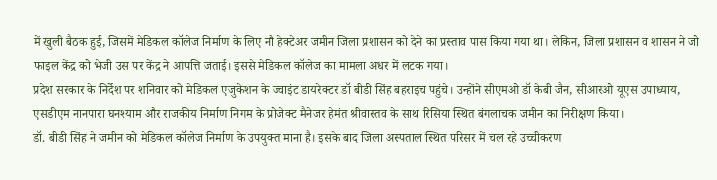में खुली बैठक हुई, जिसमें मेडिकल कॉलेज निर्माण के लिए नौ हेक्टेअर जमीन जिला प्रशासन को देने का प्रस्ताव पास किया गया था। लेकिन, जिला प्रशासन व शासन ने जो फाइल केंद्र को भेजी उस पर केंद्र ने आपत्ति जताई। इससे मेडिकल कॉलेज का मामला अधर में लटक गया।
प्रदेश सरकार के निर्देश पर शनिवार को मेडिकल एजुकेशन के ज्वाइंट डायरेक्टर डॉ बीडी सिंह बहराइच पहुंचे। उन्होंने सीएमओ डॉ केबी जैन, सीआरओ यूएस उपाध्याय, एसडीएम नानपारा घनश्याम और राजकीय निर्माण निगम के प्रोजेक्ट मैनेजर हेमंत श्रीवास्तव के साथ रिसिया स्थित बंगलाचक जमीन का निरीक्षण किया।
डॉ. बीडी सिंह ने जमीन को मेडिकल कॉलेज निर्माण के उपयुक्त माना है। इसके बाद जिला अस्पताल स्थित परिसर में चल रहे उच्चीकरण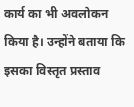कार्य का भी अवलोकन किया है। उन्होंने बताया कि इसका विस्तृत प्रस्ताव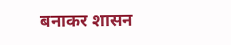बनाकर शासन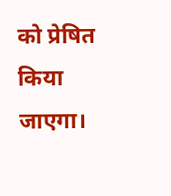को प्रेषित किया जाएगा।